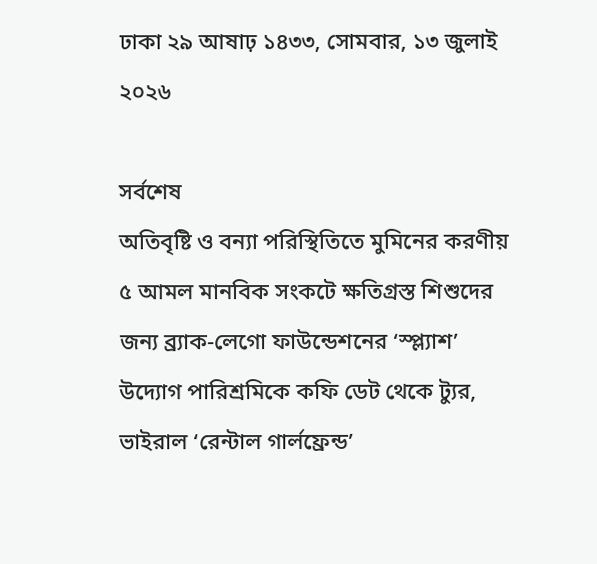ঢাকা ২৯ আষাঢ় ১৪৩৩, সোমবার, ১৩ জুলাই ২০২৬

সর্বশেষ
অতিবৃষ্টি ও বন্যা পরিস্থিতিতে মুমিনের করণীয় ৫ আমল মানবিক সংকটে ক্ষতিগ্রস্ত শিশুদের জন্য ব্র্যাক-লেগো ফাউন্ডেশনের ‘স্প্ল্যাশ’ উদ্যোগ পারিশ্রমিকে কফি ডেট থেকে ট্যুর, ভাইরাল ‘রেন্টাল গার্লফ্রেন্ড’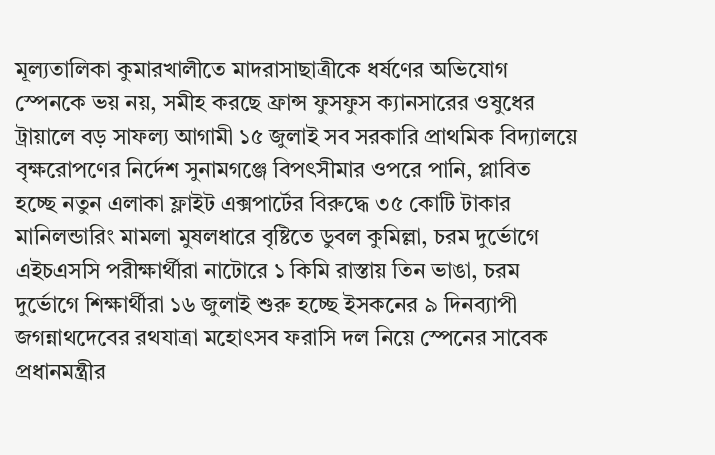মূল্যতালিকা কুমারখালীতে মাদরাসাছাত্রীকে ধর্ষণের অভিযোগ স্পেনকে ভয় নয়, সমীহ করছে ফ্রান্স ফুসফুস ক্যানসারের ওষুধের ট্রায়ালে বড় সাফল্য আগামী ১৫ জুলাই সব সরকারি প্রাথমিক বিদ্যালয়ে বৃক্ষরোপণের নির্দেশ সুনামগঞ্জে বিপৎসীমার ওপরে পানি, প্লাবিত হচ্ছে নতুন এলাকা ফ্লাইট এক্সপার্টের বিরুদ্ধে ৩৫ কোটি টাকার মানিলন্ডারিং মামলা মুষলধারে বৃষ্টিতে ডুবল কুমিল্লা, চরম দুর্ভোগে এইচএসসি পরীক্ষার্থীরা নাটোরে ১ কিমি রাস্তায় তিন ভাঙা, চরম দুর্ভোগে শিক্ষার্থীরা ১৬ জুলাই শুরু হচ্ছে ইসকনের ৯ দিনব্যাপী জগন্নাথদেবের রথযাত্রা মহোৎসব ফরাসি দল নিয়ে স্পেনের সাবেক প্রধানমন্ত্রীর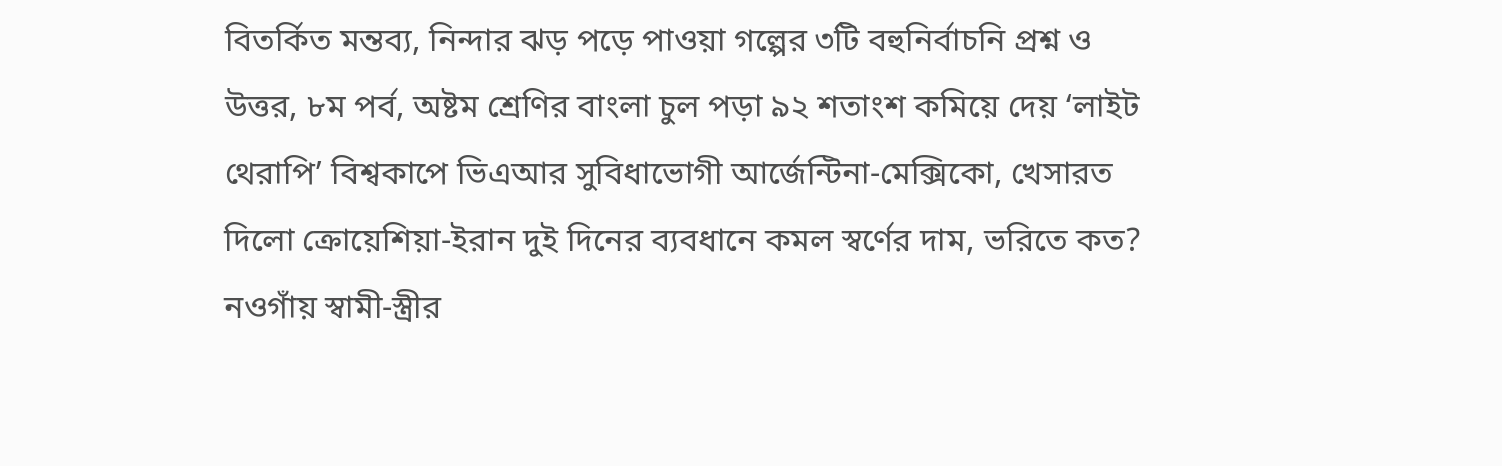বিতর্কিত মন্তব্য, নিন্দার ঝড় পড়ে পাওয়া গল্পের ৩টি বহুনির্বাচনি প্রশ্ন ও উত্তর, ৮ম পর্ব, অষ্টম শ্রেণির বাংলা চুল পড়া ৯২ শতাংশ কমিয়ে দেয় ‘লাইট থেরাপি’ বিশ্বকাপে ভিএআর সুবিধাভোগী আর্জেন্টিনা-মেক্সিকো, খেসারত দিলো ক্রোয়েশিয়া-ইরান দুই দিনের ব্যবধানে কমল স্বর্ণের দাম, ভরিতে কত? নওগাঁয় স্বামী-স্ত্রীর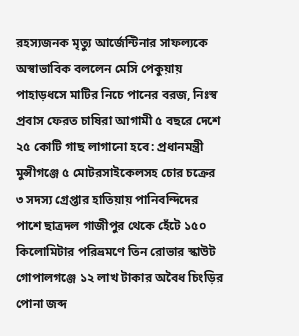রহস্যজনক মৃত্যু আর্জেন্টিনার সাফল্যকে অস্বাভাবিক বললেন মেসি পেকুয়ায় পাহাড়ধসে মাটির নিচে পানের বরজ, নিঃস্ব প্রবাস ফেরত চাষিরা আগামী ৫ বছরে দেশে ২৫ কোটি গাছ লাগানো হবে: প্রধানমন্ত্রী মুন্সীগঞ্জে ৫ মোটরসাইকেলসহ চোর চক্রের ৩ সদস্য গ্রেপ্তার হাতিয়ায় পানিবন্দিদের পাশে ছাত্রদল গাজীপুর থেকে হেঁটে ১৫০ কিলোমিটার পরিভ্রমণে তিন রোভার স্কাউট গোপালগঞ্জে ১২ লাখ টাকার অবৈধ চিংড়ির পোনা জব্দ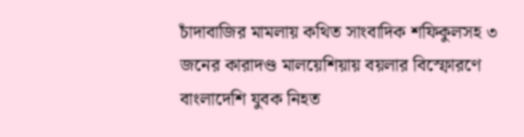চাঁদাবাজির মামলায় কথিত সাংবাদিক শফিকুলসহ ৩ জনের কারাদণ্ড মালয়েশিয়ায় বয়লার বিস্ফোরণে বাংলাদেশি যুবক নিহত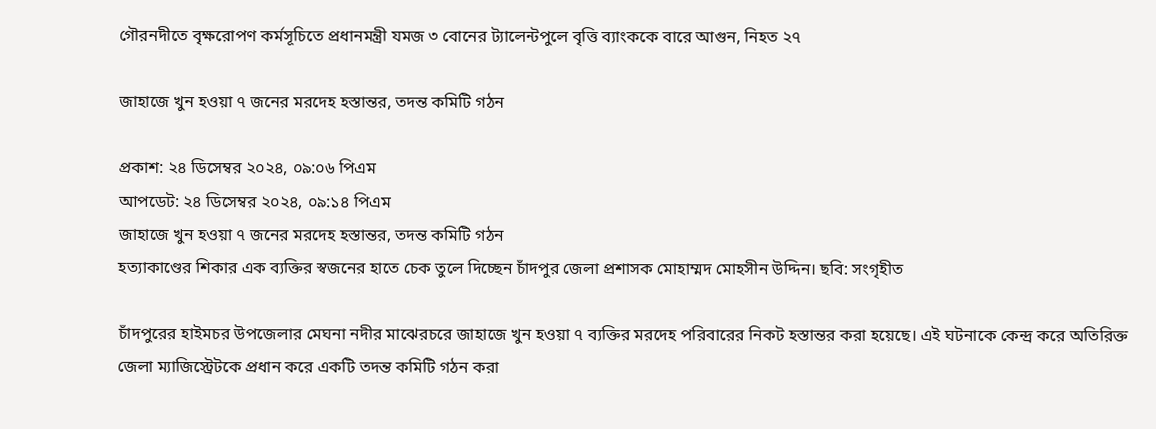গৌরনদীতে বৃক্ষরোপণ কর্মসূচিতে প্রধানমন্ত্রী যমজ ৩ বোনের ট্যালেন্টপুলে বৃত্তি ব্যাংককে বারে আগুন, নিহত ২৭

জাহাজে খুন হওয়া ৭ জনের মরদেহ হস্তান্তর, তদন্ত কমিটি গঠন

প্রকাশ: ২৪ ডিসেম্বর ২০২৪, ০৯:০৬ পিএম
আপডেট: ২৪ ডিসেম্বর ২০২৪, ০৯:১৪ পিএম
জাহাজে খুন হওয়া ৭ জনের মরদেহ হস্তান্তর, তদন্ত কমিটি গঠন
হত্যাকাণ্ডের শিকার এক ব্যক্তির স্বজনের হাতে চেক তুলে দিচ্ছেন চাঁদপুর জেলা প্রশাসক মোহাম্মদ মোহসীন উদ্দিন। ছবি: সংগৃহীত

চাঁদপুরের হাইমচর উপজেলার মেঘনা নদীর মাঝেরচরে জাহাজে খুন হওয়া ৭ ব্যক্তির মরদেহ পরিবারের নিকট হস্তান্তর করা হয়েছে। এই ঘটনাকে কেন্দ্র করে অতিরিক্ত জেলা ম্যাজিস্ট্রেটকে প্রধান করে একটি তদন্ত কমিটি গঠন করা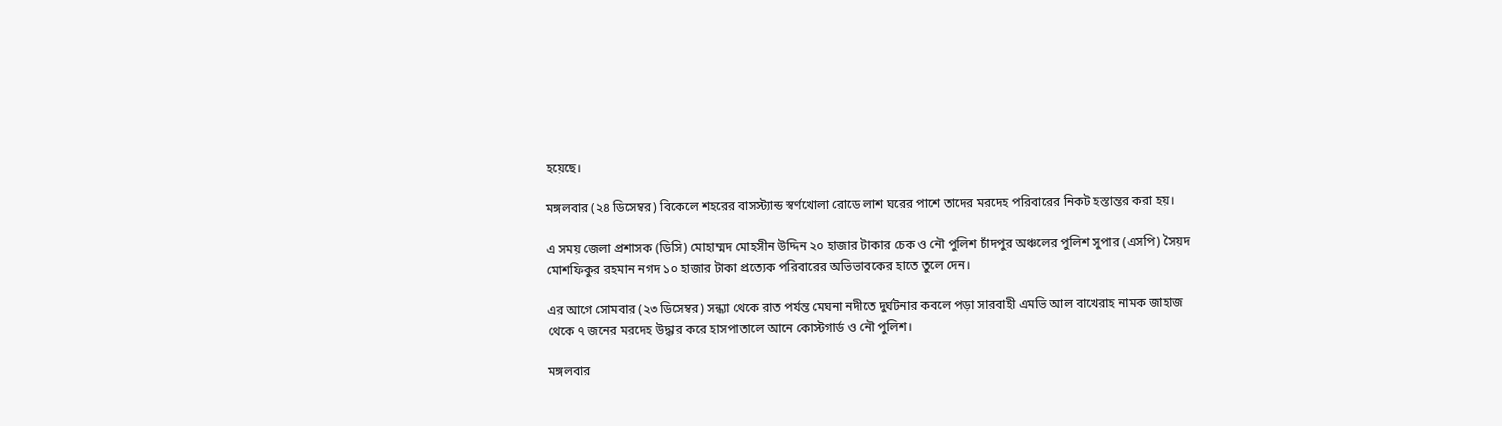হয়েছে।

মঙ্গলবার (২৪ ডিসেম্বর) বিকেলে শহরের বাসস্ট্যান্ড স্বর্ণখোলা রোডে লাশ ঘরের পাশে তাদের মরদেহ পরিবারের নিকট হস্তান্তর করা হয়।

এ সময় জেলা প্রশাসক (ডিসি) মোহাম্মদ মোহসীন উদ্দিন ২০ হাজার টাকার চেক ও নৌ পুলিশ চাঁদপুর অঞ্চলের পুলিশ সুপার (এসপি) সৈয়দ মোশফিকুর রহমান নগদ ১০ হাজার টাকা প্রত্যেক পরিবারের অভিভাবকের হাতে তুলে দেন।

এর আগে সোমবার (২৩ ডিসেম্বর) সন্ধ্যা থেকে রাত পর্যন্ত মেঘনা নদীতে দুর্ঘটনার কবলে পড়া সারবাহী এমভি আল বাখেরাহ নামক জাহাজ থেকে ৭ জনের মরদেহ উদ্ধার করে হাসপাতালে আনে কোস্টগার্ড ও নৌ পুলিশ।

মঙ্গলবার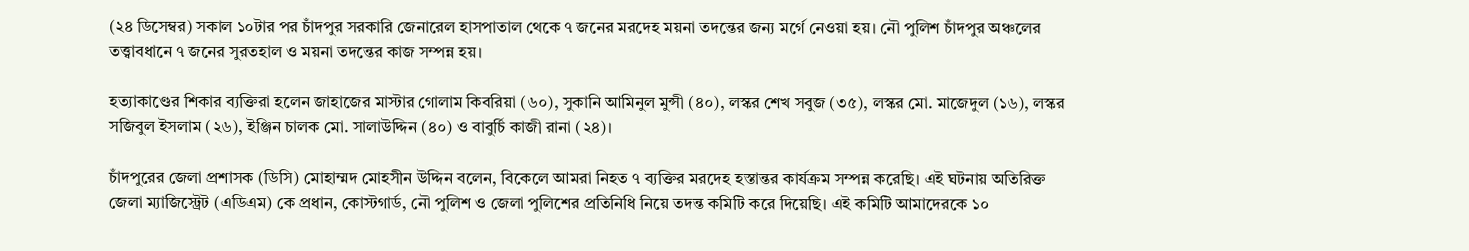(২৪ ডিসেম্বর) সকাল ১০টার পর চাঁদপুর সরকারি জেনারেল হাসপাতাল থেকে ৭ জনের মরদেহ ময়না তদন্তের জন্য মর্গে নেওয়া হয়। নৌ পুলিশ চাঁদপুর অঞ্চলের তত্ত্বাবধানে ৭ জনের সুরতহাল ও ময়না তদন্তের কাজ সম্পন্ন হয়।

হত্যাকাণ্ডের শিকার ব্যক্তিরা হলেন জাহাজের মাস্টার গোলাম কিবরিয়া (৬০), সুকানি আমিনুল মুন্সী (৪০), লস্কর শেখ সবুজ (৩৫), লস্কর মো. মাজেদুল (১৬), লস্কর সজিবুল ইসলাম (২৬), ইঞ্জিন চালক মো. সালাউদ্দিন (৪০) ও বাবুর্চি কাজী রানা (২৪)।

চাঁদপুরের জেলা প্রশাসক (ডিসি) মোহাম্মদ মোহসীন উদ্দিন বলেন, বিকেলে আমরা নিহত ৭ ব্যক্তির মরদেহ হস্তান্তর কার্যক্রম সম্পন্ন করেছি। এই ঘটনায় অতিরিক্ত জেলা ম্যাজিস্ট্রেট (এডিএম) কে প্রধান, কোস্টগার্ড, নৌ পুলিশ ও জেলা পুলিশের প্রতিনিধি নিয়ে তদন্ত কমিটি করে দিয়েছি। এই কমিটি আমাদেরকে ১০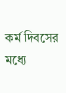কর্ম দিবসের মধ্যে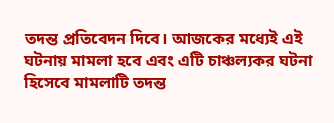তদন্ত প্রতিবেদন দিবে। আজকের মধ্যেই এই ঘটনায় মামলা হবে এবং এটি চাঞ্চল্যকর ঘটনা হিসেবে মামলাটি তদন্ত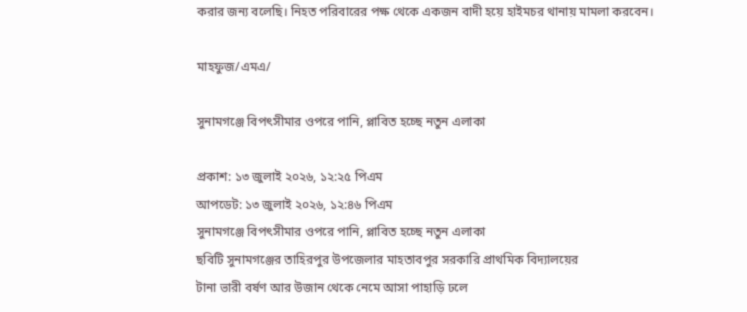করার জন্য বলেছি। নিহত পরিবারের পক্ষ থেকে একজন বাদী হয়ে হাইমচর থানায় মামলা করবেন।

মাহফুজ/এমএ/

সুনামগঞ্জে বিপৎসীমার ওপরে পানি, প্লাবিত হচ্ছে নতুন এলাকা

প্রকাশ: ১৩ জুলাই ২০২৬, ১২:২৫ পিএম
আপডেট: ১৩ জুলাই ২০২৬, ১২:৪৬ পিএম
সুনামগঞ্জে বিপৎসীমার ওপরে পানি, প্লাবিত হচ্ছে নতুন এলাকা
ছবিটি সুনামগঞ্জের তাহিরপুর উপজেলার মাহতাবপুর সরকারি প্রাথমিক বিদ্যালয়ের
টানা ভারী বর্ষণ আর উজান থেকে নেমে আসা পাহাড়ি ঢলে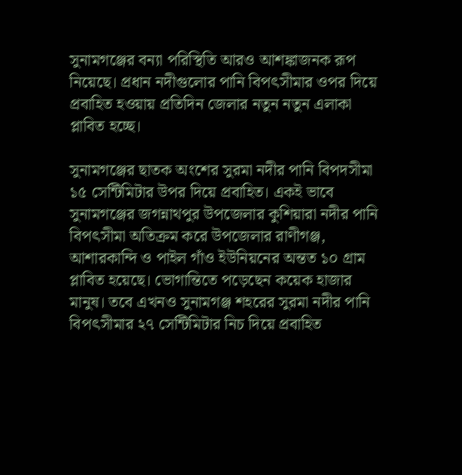সুনামগঞ্জের বন্যা পরিস্থিতি আরও আশঙ্কাজনক রূপ নিয়েছে। প্রধান নদীগুলোর পানি বিপৎসীমার ওপর দিয়ে প্রবাহিত হওয়ায় প্রতিদিন জেলার নতুন নতুন এলাকা প্লাবিত হচ্ছে।

সুনামগঞ্জের ছাতক অংশের সুরমা নদীর পানি বিপদসীমা ১৫ সেন্টিমিটার উপর দিয়ে প্রবাহিত। একই ভাবে সুনামগঞ্জের জগন্নাথপুর উপজেলার কুশিয়ারা নদীর পানি বিপৎসীমা অতিক্রম করে উপজেলার রাণীগঞ্জ, আশারকান্দি ও পাইল গাঁও ইউনিয়নের অন্তত ১০ গ্রাম প্লাবিত হয়েছে। ভোগান্তিতে পড়েছেন কয়েক হাজার মানুষ। তবে এখনও সুনামগঞ্জ শহরের সুরমা নদীর পানি বিপৎসীমার ২৭ সেন্টিমিটার নিচ দিয়ে প্রবাহিত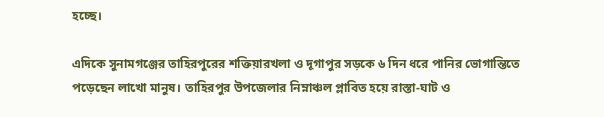হচ্ছে।

এদিকে সুনামগঞ্জের তাহিরপুরের শক্তিয়ারখলা ও দূগাপুর সড়কে ৬ দিন ধরে পানির ভোগান্তিতে পড়েছেন লাখো মানুষ। তাহিরপুর উপজেলার নিম্নাঞ্চল প্লাবিত হয়ে রাস্তা-ঘাট ও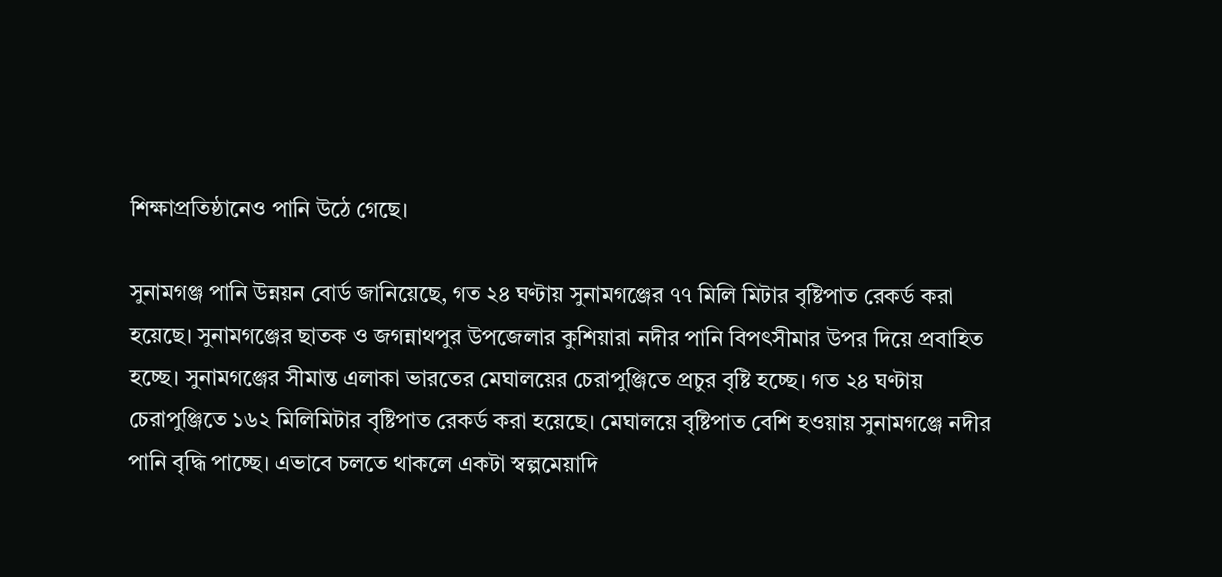শিক্ষাপ্রতিষ্ঠানেও পানি উঠে গেছে।

সুনামগঞ্জ পানি উন্নয়ন বোর্ড জানিয়েছে, গত ২৪ ঘণ্টায় সুনামগঞ্জের ৭৭ মিলি মিটার বৃষ্টিপাত রেকর্ড করা হয়েছে। সুনামগঞ্জের ছাতক ও জগন্নাথপুর উপজেলার কুশিয়ারা নদীর পানি বিপৎসীমার উপর দিয়ে প্রবাহিত হচ্ছে। সুনামগঞ্জের সীমান্ত এলাকা ভারতের মেঘালয়ের চেরাপুঞ্জিতে প্রচুর বৃষ্টি হচ্ছে। গত ২৪ ঘণ্টায় চেরাপুঞ্জিতে ১৬২ মিলিমিটার বৃষ্টিপাত রেকর্ড করা হয়েছে। মেঘালয়ে বৃষ্টিপাত বেশি হওয়ায় সুনামগঞ্জে নদীর পানি বৃদ্ধি পাচ্ছে। এভাবে চলতে থাকলে একটা স্বল্পমেয়াদি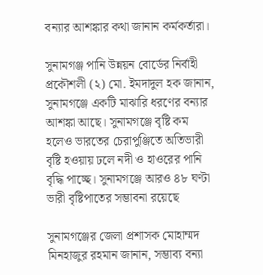বন্যার আশঙ্কার কথা জানান কর্মকর্তারা।

সুনামগঞ্জ পানি উন্নয়ন বোর্ডের নির্বাহী প্রকৌশলী (২) মো. ইমদাদুল হক জানান, সুনামগঞ্জে একটি মাঝারি ধরণের বন্যার আশঙ্কা আছে। সুনামগঞ্জে বৃষ্টি কম হলেও ভারতের চেরাপুঞ্জিতে অতিভারী বৃষ্টি হওয়ায় ঢলে নদী ও হাওরের পানি বৃদ্ধি পাচ্ছে। সুনামগঞ্জে আরও ৪৮ ঘণ্টা ভারী বৃষ্টিপাতের সম্ভাবনা রয়েছে

সুনামগঞ্জের জেলা প্রশাসক মোহাম্মদ মিনহাজুর রহমান জানান, সম্ভাব্য বন্যা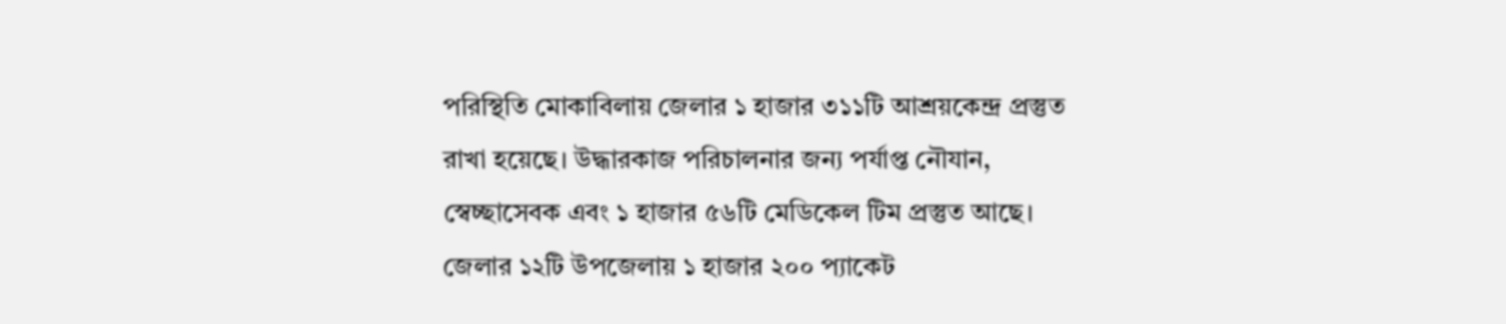পরিস্থিতি মোকাবিলায় জেলার ১ হাজার ৩১১টি আশ্রয়কেন্দ্র প্রস্তুত রাখা হয়েছে। উদ্ধারকাজ পরিচালনার জন্য পর্যাপ্ত নৌযান, স্বেচ্ছাসেবক এবং ১ হাজার ৫৬টি মেডিকেল টিম প্রস্তুত আছে। জেলার ১২টি উপজেলায় ১ হাজার ২০০ প্যাকেট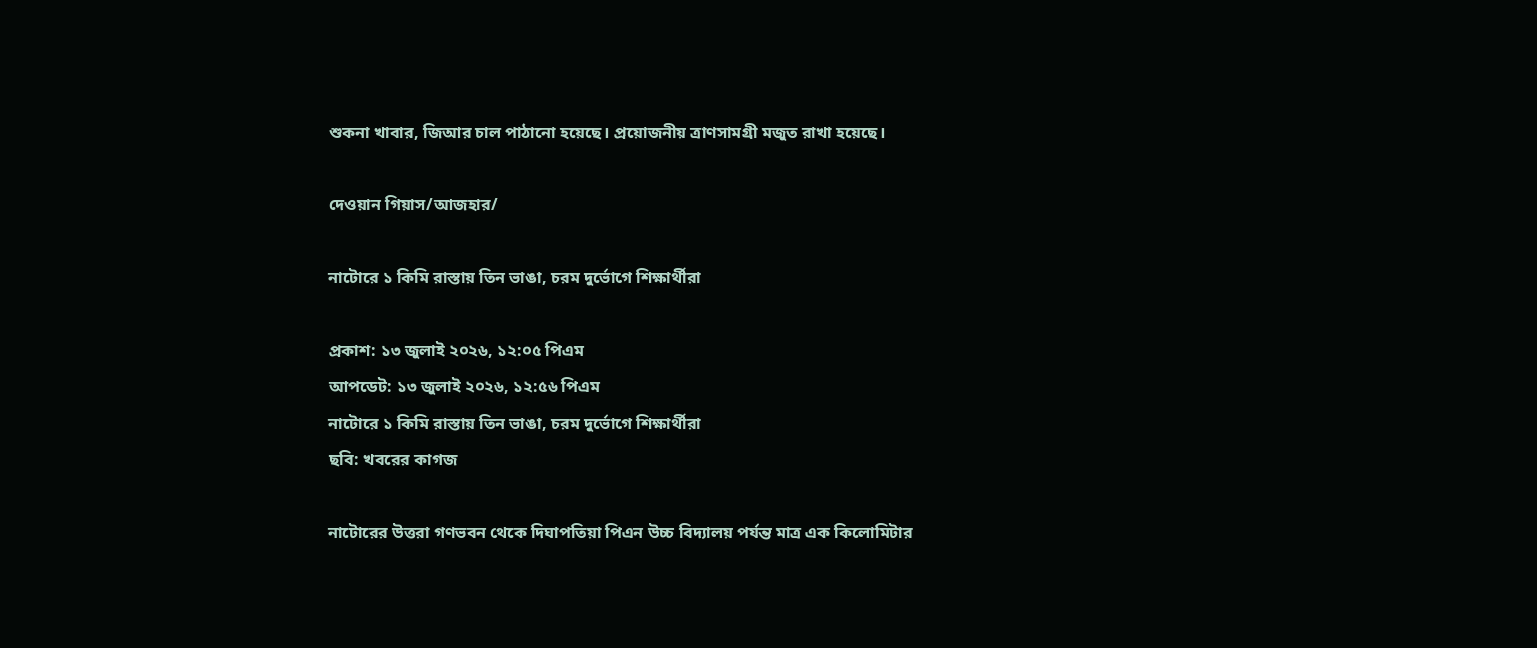শুকনা খাবার, জিআর চাল পাঠানো হয়েছে। প্রয়োজনীয় ত্রাণসামগ্রী মজুত রাখা হয়েছে।

দেওয়ান গিয়াস/আজহার/

নাটোরে ১ কিমি রাস্তায় তিন ভাঙা, চরম দুর্ভোগে শিক্ষার্থীরা

প্রকাশ: ১৩ জুলাই ২০২৬, ১২:০৫ পিএম
আপডেট: ১৩ জুলাই ২০২৬, ১২:৫৬ পিএম
নাটোরে ১ কিমি রাস্তায় তিন ভাঙা, চরম দুর্ভোগে শিক্ষার্থীরা
ছবি: খবরের কাগজ

নাটোরের উত্তরা গণভবন থেকে দিঘাপতিয়া পিএন উচ্চ বিদ্যালয় পর্যন্ত মাত্র এক কিলোমিটার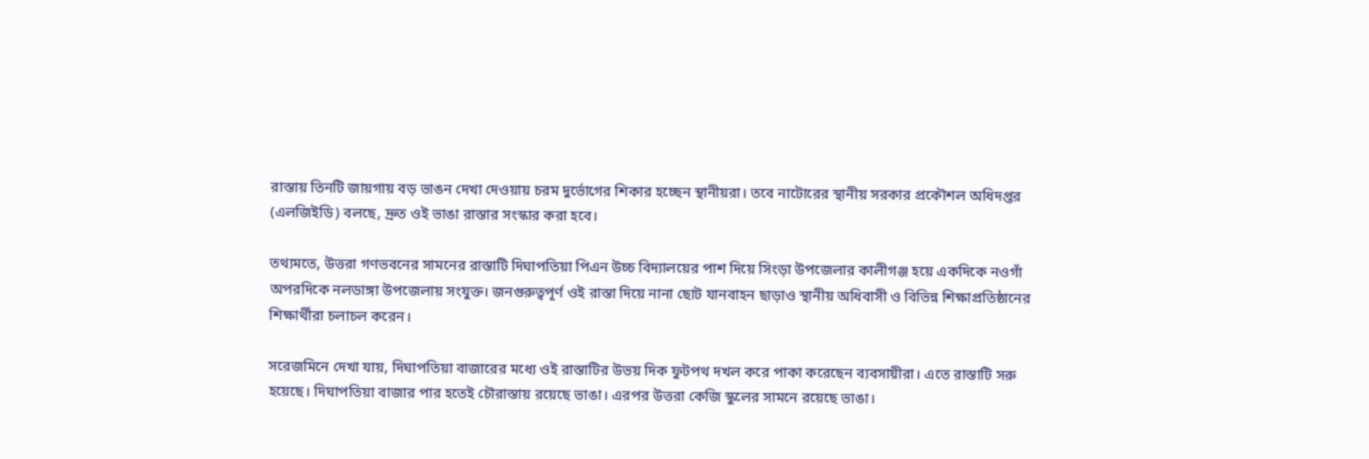রাস্তায় তিনটি জায়গায় বড় ভাঙন দেখা দেওয়ায় চরম দুর্ভোগের শিকার হচ্ছেন স্থানীয়রা। তবে নাটোরের স্থানীয় সরকার প্রকৌশল অধিদপ্তর (এলজিইডি) বলছে, দ্রুত ওই ভাঙা রাস্তার সংস্কার করা হবে।

তথ্যমতে, উত্তরা গণভবনের সামনের রাস্তাটি দিঘাপতিয়া পিএন উচ্চ বিদ্যালয়ের পাশ দিয়ে সিংড়া উপজেলার কালীগঞ্জ হয়ে একদিকে নওগাঁ অপরদিকে নলডাঙ্গা উপজেলায় সংযুক্ত। জনগুরুত্বপূর্ণ ওই রাস্তা দিয়ে নানা ছোট যানবাহন ছাড়াও স্থানীয় অধিবাসী ও বিভিন্ন শিক্ষাপ্রতিষ্ঠানের শিক্ষার্থীরা চলাচল করেন।

সরেজমিনে দেখা যায়, দিঘাপতিয়া বাজারের মধ্যে ওই রাস্তাটির উভয় দিক ফুটপথ দখল করে পাকা করেছেন ব্যবসায়ীরা। এতে রাস্তাটি সরু হয়েছে। দিঘাপতিয়া বাজার পার হতেই চৌরাস্তায় রয়েছে ভাঙা। এরপর উত্তরা কেজি স্কুলের সামনে রয়েছে ভাঙা।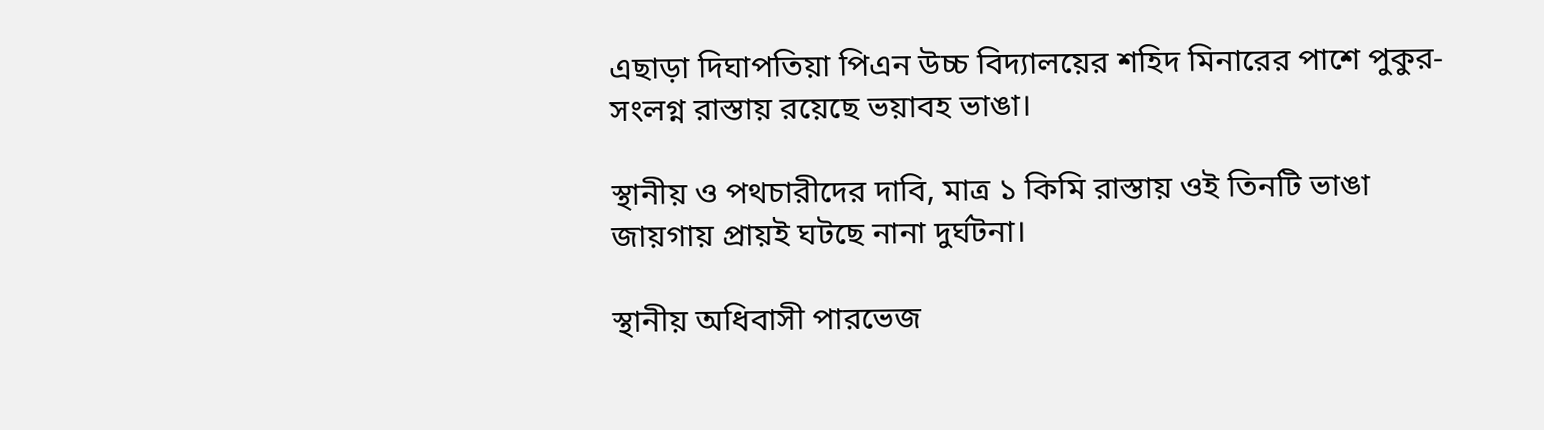এছাড়া দিঘাপতিয়া পিএন উচ্চ বিদ্যালয়ের শহিদ মিনারের পাশে পুকুর-সংলগ্ন রাস্তায় রয়েছে ভয়াবহ ভাঙা।

স্থানীয় ও পথচারীদের দাবি, মাত্র ১ কিমি রাস্তায় ওই তিনটি ভাঙা জায়গায় প্রায়ই ঘটছে নানা দুর্ঘটনা।

স্থানীয় অধিবাসী পারভেজ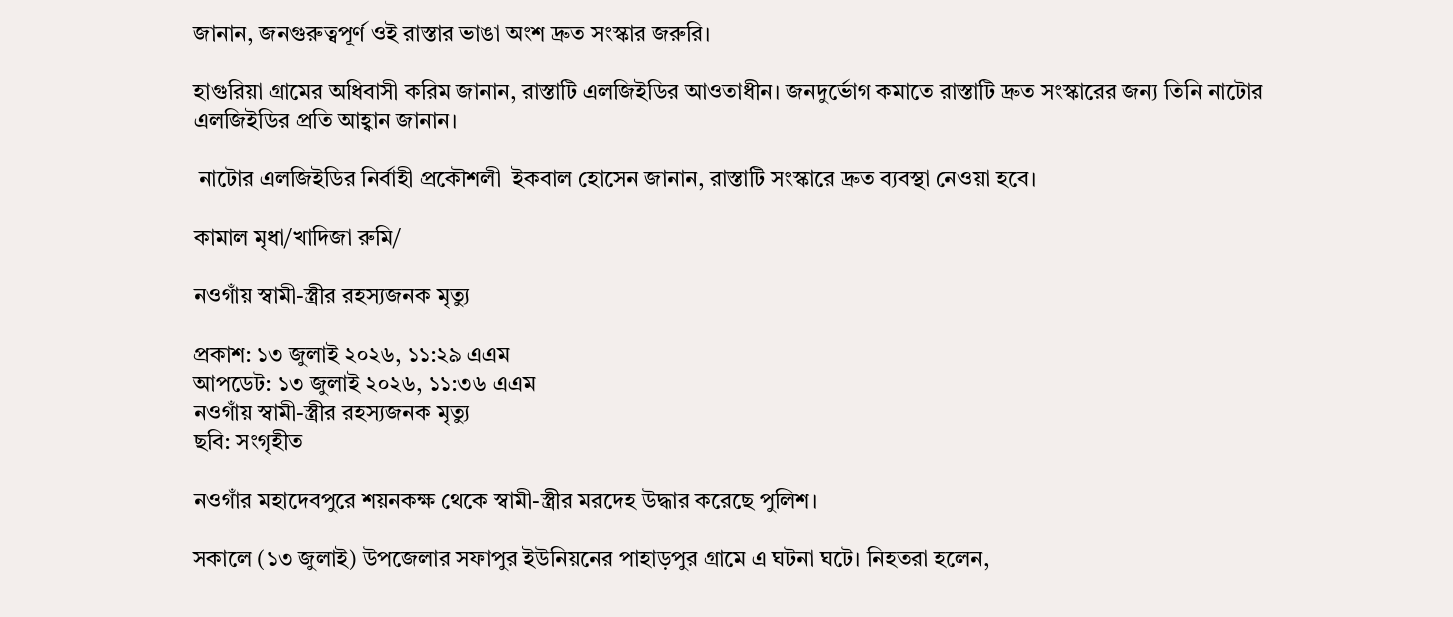জানান, জনগুরুত্বপূর্ণ ওই রাস্তার ভাঙা অংশ দ্রুত সংস্কার জরুরি।

হাগুরিয়া গ্রামের অধিবাসী করিম জানান, রাস্তাটি এলজিইডির আওতাধীন। জনদুর্ভোগ কমাতে রাস্তাটি দ্রুত সংস্কারের জন্য তিনি নাটোর এলজিইডির প্রতি আহ্বান জানান।

 নাটোর এলজিইডির নির্বাহী প্রকৌশলী  ইকবাল হোসেন জানান, রাস্তাটি সংস্কারে দ্রুত ব্যবস্থা নেওয়া হবে।

কামাল মৃধা/খাদিজা রুমি/

নওগাঁয় স্বামী-স্ত্রীর রহস্যজনক মৃত্যু

প্রকাশ: ১৩ জুলাই ২০২৬, ১১:২৯ এএম
আপডেট: ১৩ জুলাই ২০২৬, ১১:৩৬ এএম
নওগাঁয় স্বামী-স্ত্রীর রহস্যজনক মৃত্যু
ছবি: সংগৃহীত

নওগাঁর মহাদেবপুরে শয়নকক্ষ থেকে স্বামী-স্ত্রীর মরদেহ উদ্ধার করেছে পুলিশ।

সকালে (১৩ জুলাই) উপজেলার সফাপুর ইউনিয়নের পাহাড়পুর গ্রামে এ ঘটনা ঘটে। নিহতরা হলেন,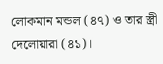লোকমান মন্ডল (৪৭) ও তার স্ত্রী দেলোয়ারা (৪১)।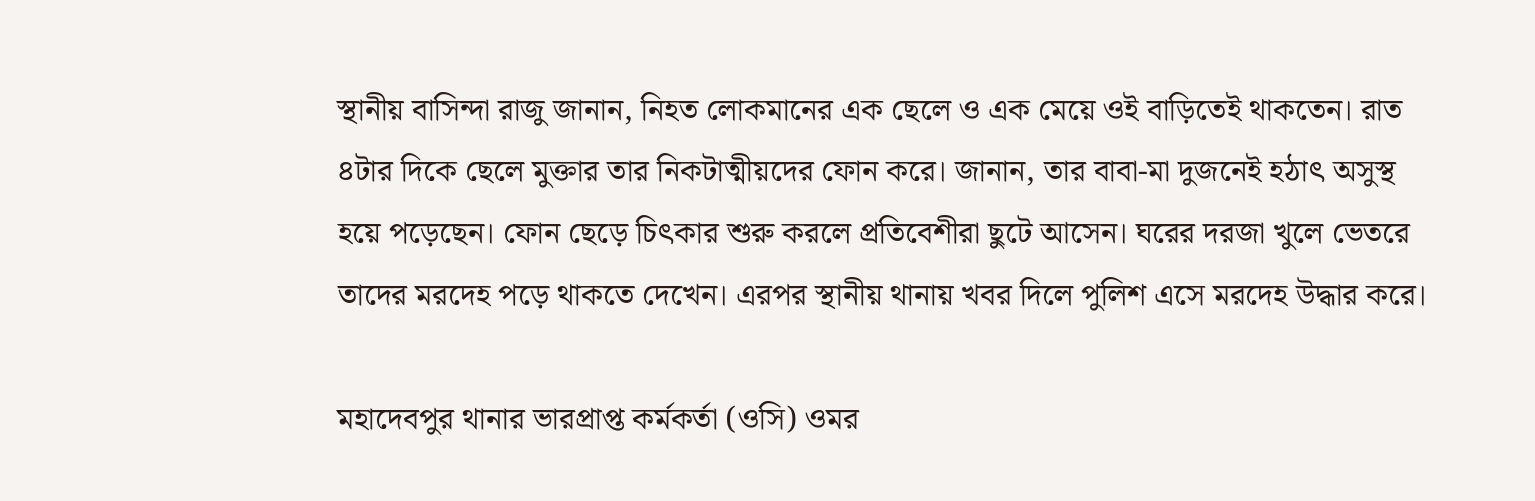স্থানীয় বাসিন্দা রাজু জানান, নিহত লোকমানের এক ছেলে ও এক মেয়ে ওই বাড়িতেই থাকতেন। রাত ৪টার দিকে ছেলে মুক্তার তার নিকটাত্মীয়দের ফোন করে। জানান, তার বাবা-মা দুজনেই হঠাৎ অসুস্থ হয়ে পড়েছেন। ফোন ছেড়ে চিৎকার শুরু করলে প্রতিবেশীরা ছুটে আসেন। ঘরের দরজা খুলে ভেতরে তাদের মরদেহ পড়ে থাকতে দেখেন। এরপর স্থানীয় থানায় খবর দিলে পুলিশ এসে মরদেহ উদ্ধার করে।

মহাদেবপুর থানার ভারপ্রাপ্ত কর্মকর্তা (ওসি) ওমর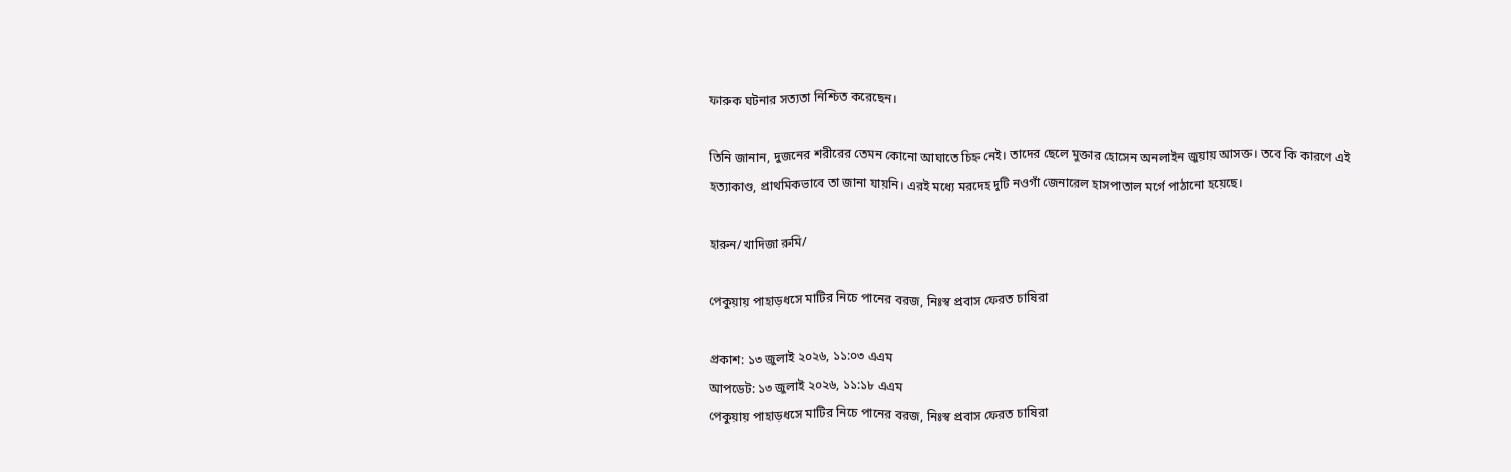ফারুক ঘটনার সত্যতা নিশ্চিত করেছেন।

তিনি জানান, দুজনের শরীরের তেমন কোনো আঘাতে চিহ্ন নেই। তাদের ছেলে মুক্তার হোসেন অনলাইন জুয়ায় আসক্ত। তবে কি কারণে এই হত্যাকাণ্ড, প্রাথমিকভাবে তা জানা যায়নি। এরই মধ্যে মরদেহ দুটি নওগাঁ জেনারেল হাসপাতাল মর্গে পাঠানো হয়েছে।

হারুন/খাদিজা রুমি/

পেকুয়ায় পাহাড়ধসে মাটির নিচে পানের বরজ, নিঃস্ব প্রবাস ফেরত চাষিরা

প্রকাশ: ১৩ জুলাই ২০২৬, ১১:০৩ এএম
আপডেট: ১৩ জুলাই ২০২৬, ১১:১৮ এএম
পেকুয়ায় পাহাড়ধসে মাটির নিচে পানের বরজ, নিঃস্ব প্রবাস ফেরত চাষিরা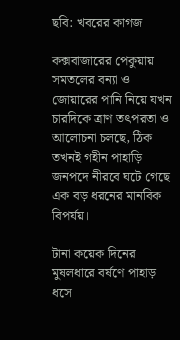ছবি: খবরের কাগজ

কক্সবাজারের পেকুয়ায় সমতলের বন্যা ও জোয়ারের পানি নিয়ে যখন চারদিকে ত্রাণ তৎপরতা ও আলোচনা চলছে, ঠিক তখনই গহীন পাহাড়ি জনপদে নীরবে ঘটে গেছে এক বড় ধরনের মানবিক বিপর্যয়।

টানা কয়েক দিনের মুষলধারে বর্ষণে পাহাড় ধসে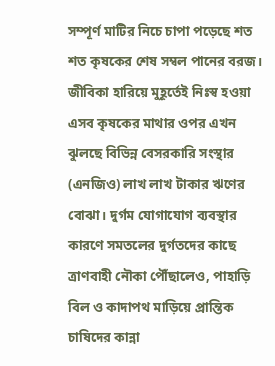সম্পূর্ণ মাটির নিচে চাপা পড়েছে শত শত কৃষকের শেষ সম্বল পানের বরজ। জীবিকা হারিয়ে মুহূর্তেই নিঃস্ব হওয়া এসব কৃষকের মাথার ওপর এখন ঝুলছে বিভিন্ন বেসরকারি সংস্থার (এনজিও) লাখ লাখ টাকার ঋণের বোঝা। দুর্গম যোগাযোগ ব্যবস্থার কারণে সমতলের দুর্গতদের কাছে ত্রাণবাহী নৌকা পৌঁছালেও, পাহাড়ি বিল ও কাদাপথ মাড়িয়ে প্রান্তিক চাষিদের কান্না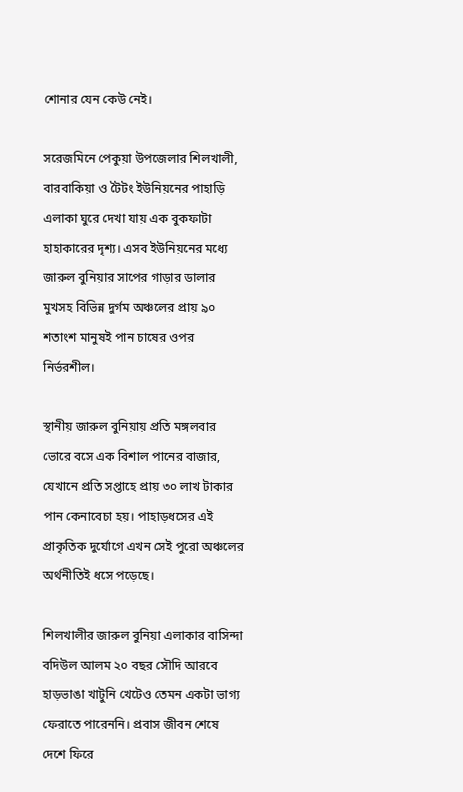শোনার যেন কেউ নেই।

সরেজমিনে পেকুয়া উপজেলার শিলখালী, বারবাকিয়া ও টৈটং ইউনিয়নের পাহাড়ি এলাকা ঘুরে দেখা যায় এক বুকফাটা হাহাকারের দৃশ্য। এসব ইউনিয়নের মধ্যে জারুল বুনিয়ার সাপের গাড়ার ডালার মুখসহ বিভিন্ন দুর্গম অঞ্চলের প্রায় ৯০ শতাংশ মানুষই পান চাষের ওপর নির্ভরশীল।

স্থানীয় জারুল বুনিয়ায় প্রতি মঙ্গলবার ভোরে বসে এক বিশাল পানের বাজার, যেখানে প্রতি সপ্তাহে প্রায় ৩০ লাখ টাকার পান কেনাবেচা হয়। পাহাড়ধসের এই প্রাকৃতিক দুর্যোগে এখন সেই পুরো অঞ্চলের অর্থনীতিই ধসে পড়েছে।

শিলখালীর জারুল বুনিয়া এলাকার বাসিন্দা বদিউল আলম ২০ বছর সৌদি আরবে হাড়ভাঙা খাটুনি খেটেও তেমন একটা ভাগ্য ফেরাতে পারেননি। প্রবাস জীবন শেষে দেশে ফিরে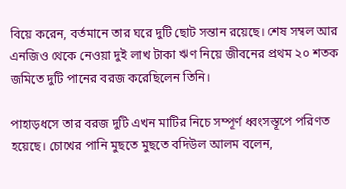বিয়ে করেন, বর্তমানে তার ঘরে দুটি ছোট সন্তান রয়েছে। শেষ সম্বল আর এনজিও থেকে নেওয়া দুই লাখ টাকা ঋণ নিয়ে জীবনের প্রথম ২০ শতক জমিতে দুটি পানের বরজ করেছিলেন তিনি।

পাহাড়ধসে তার বরজ দুটি এখন মাটির নিচে সম্পূর্ণ ধ্বংসস্তূপে পরিণত হয়েছে। চোখের পানি মুছতে মুছতে বদিউল আলম বলেন,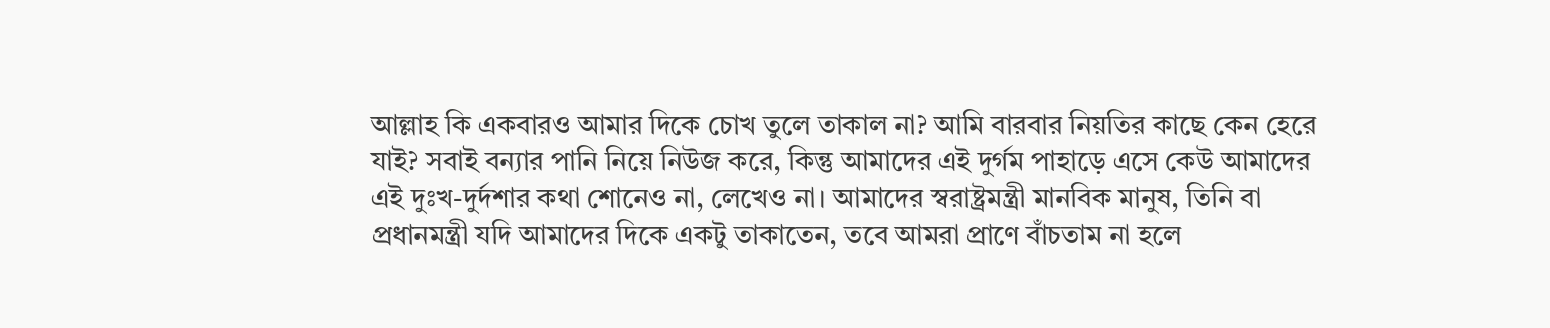আল্লাহ কি একবারও আমার দিকে চোখ তুলে তাকাল না? আমি বারবার নিয়তির কাছে কেন হেরে যাই? সবাই বন্যার পানি নিয়ে নিউজ করে, কিন্তু আমাদের এই দুর্গম পাহাড়ে এসে কেউ আমাদের এই দুঃখ-দুর্দশার কথা শোনেও না, লেখেও না। আমাদের স্বরাষ্ট্রমন্ত্রী মানবিক মানুষ, তিনি বা প্রধানমন্ত্রী যদি আমাদের দিকে একটু তাকাতেন, তবে আমরা প্রাণে বাঁচতাম না হলে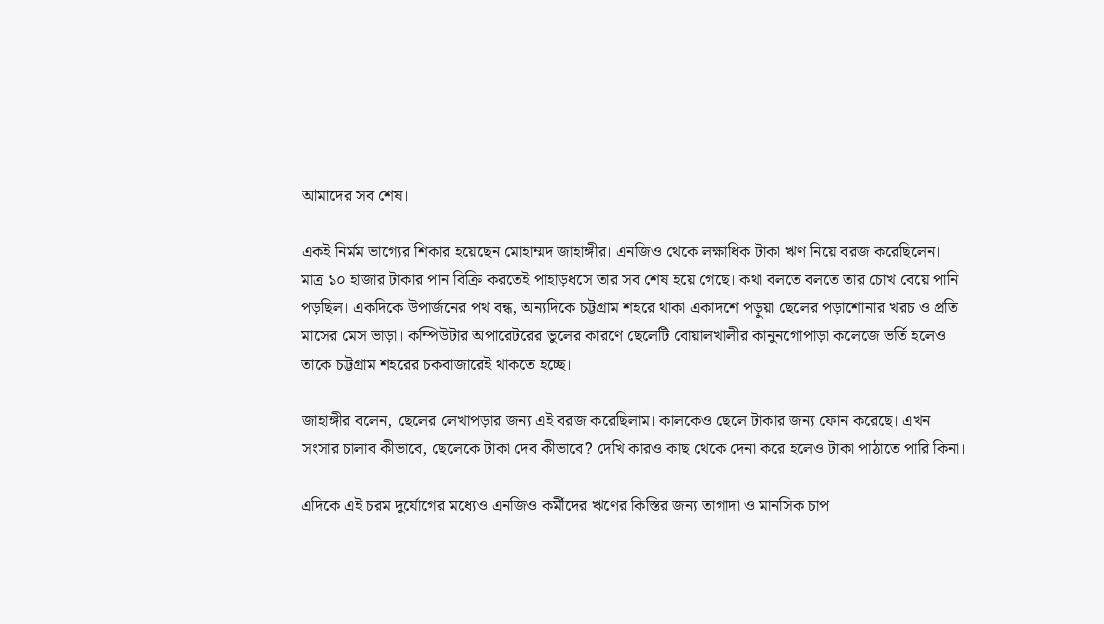আমাদের সব শেষ।

একই নির্মম ভাগ্যের শিকার হয়েছেন মোহাম্মদ জাহাঙ্গীর। এনজিও থেকে লক্ষাধিক টাকা ঋণ নিয়ে বরজ করেছিলেন। মাত্র ১০ হাজার টাকার পান বিক্রি করতেই পাহাড়ধসে তার সব শেষ হয়ে গেছে। কথা বলতে বলতে তার চোখ বেয়ে পানি পড়ছিল। একদিকে উপার্জনের পথ বন্ধ, অন্যদিকে চট্টগ্রাম শহরে থাকা একাদশে পড়ুয়া ছেলের পড়াশোনার খরচ ও প্রতি মাসের মেস ভাড়া। কম্পিউটার অপারেটরের ভুলের কারণে ছেলেটি বোয়ালখালীর কানুনগোপাড়া কলেজে ভর্তি হলেও তাকে চট্টগ্রাম শহরের চকবাজারেই থাকতে হচ্ছে।

জাহাঙ্গীর বলেন, ছেলের লেখাপড়ার জন্য এই বরজ করেছিলাম। কালকেও ছেলে টাকার জন্য ফোন করেছে। এখন সংসার চালাব কীভাবে, ছেলেকে টাকা দেব কীভাবে? দেখি কারও কাছ থেকে দেনা করে হলেও টাকা পাঠাতে পারি কিনা।

এদিকে এই চরম দুর্যোগের মধ্যেও এনজিও কর্মীদের ঋণের কিস্তির জন্য তাগাদা ও মানসিক চাপ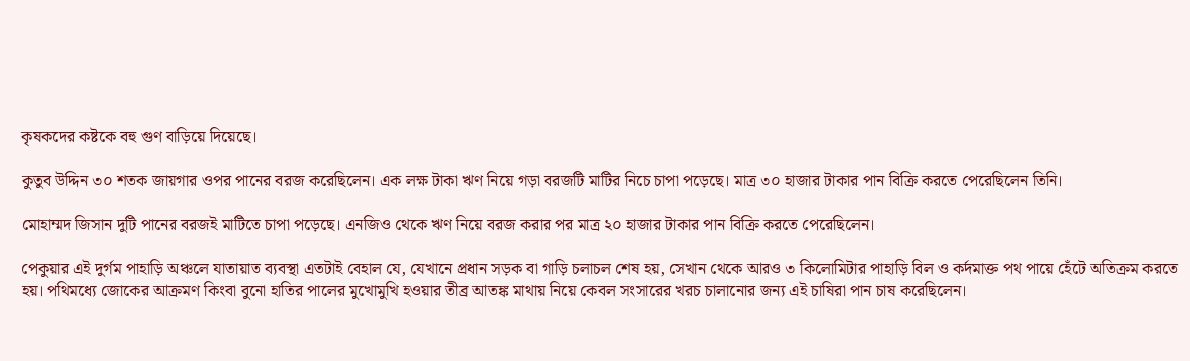কৃষকদের কষ্টকে বহু গুণ বাড়িয়ে দিয়েছে।

কুতুব উদ্দিন ৩০ শতক জায়গার ওপর পানের বরজ করেছিলেন। এক লক্ষ টাকা ঋণ নিয়ে গড়া বরজটি মাটির নিচে চাপা পড়েছে। মাত্র ৩০ হাজার টাকার পান বিক্রি করতে পেরেছিলেন তিনি।

মোহাম্মদ জিসান দুটি পানের বরজই মাটিতে চাপা পড়েছে। এনজিও থেকে ঋণ নিয়ে বরজ করার পর মাত্র ২০ হাজার টাকার পান বিক্রি করতে পেরেছিলেন।

পেকুয়ার এই দুর্গম পাহাড়ি অঞ্চলে যাতায়াত ব্যবস্থা এতটাই বেহাল যে, যেখানে প্রধান সড়ক বা গাড়ি চলাচল শেষ হয়, সেখান থেকে আরও ৩ কিলোমিটার পাহাড়ি বিল ও কর্দমাক্ত পথ পায়ে হেঁটে অতিক্রম করতে হয়। পথিমধ্যে জোকের আক্রমণ কিংবা বুনো হাতির পালের মুখোমুখি হওয়ার তীব্র আতঙ্ক মাথায় নিয়ে কেবল সংসারের খরচ চালানোর জন্য এই চাষিরা পান চাষ করেছিলেন।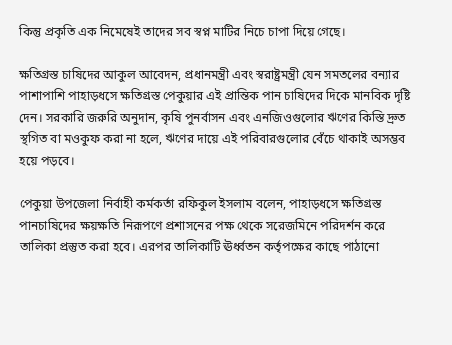কিন্তু প্রকৃতি এক নিমেষেই তাদের সব স্বপ্ন মাটির নিচে চাপা দিয়ে গেছে।

ক্ষতিগ্রস্ত চাষিদের আকুল আবেদন, প্রধানমন্ত্রী এবং স্বরাষ্ট্রমন্ত্রী যেন সমতলের বন্যার পাশাপাশি পাহাড়ধসে ক্ষতিগ্রস্ত পেকুয়ার এই প্রান্তিক পান চাষিদের দিকে মানবিক দৃষ্টি দেন। সরকারি জরুরি অনুদান, কৃষি পুনর্বাসন এবং এনজিওগুলোর ঋণের কিস্তি দ্রুত স্থগিত বা মওকুফ করা না হলে, ঋণের দায়ে এই পরিবারগুলোর বেঁচে থাকাই অসম্ভব হয়ে পড়বে।

পেকুয়া উপজেলা নির্বাহী কর্মকর্তা রফিকুল ইসলাম বলেন, পাহাড়ধসে ক্ষতিগ্রস্ত পানচাষিদের ক্ষয়ক্ষতি নিরূপণে প্রশাসনের পক্ষ থেকে সরেজমিনে পরিদর্শন করে তালিকা প্রস্তুত করা হবে। এরপর তালিকাটি ঊর্ধ্বতন কর্তৃপক্ষের কাছে পাঠানো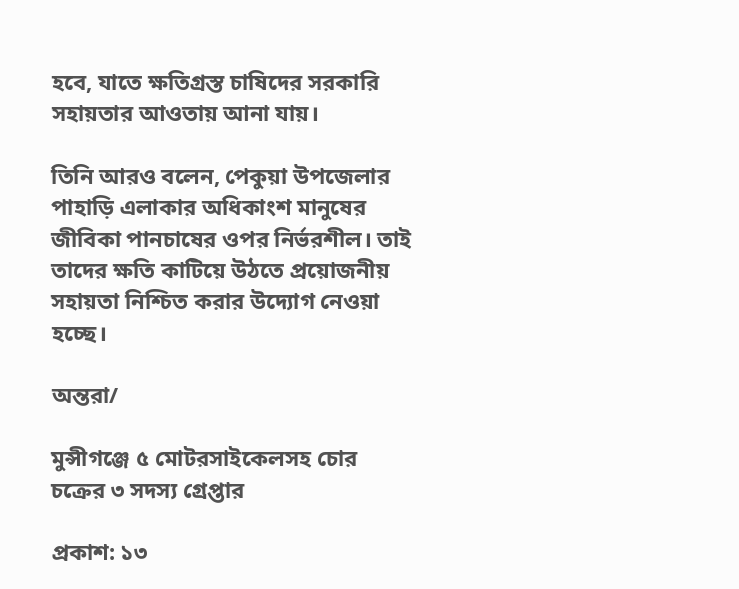হবে, যাতে ক্ষতিগ্রস্ত চাষিদের সরকারি সহায়তার আওতায় আনা যায়।

তিনি আরও বলেন, পেকুয়া উপজেলার  পাহাড়ি এলাকার অধিকাংশ মানুষের জীবিকা পানচাষের ওপর নির্ভরশীল। তাই তাদের ক্ষতি কাটিয়ে উঠতে প্রয়োজনীয় সহায়তা নিশ্চিত করার উদ্যোগ নেওয়া হচ্ছে।

অন্তরা/

মুন্সীগঞ্জে ৫ মোটরসাইকেলসহ চোর চক্রের ৩ সদস্য গ্রেপ্তার

প্রকাশ: ১৩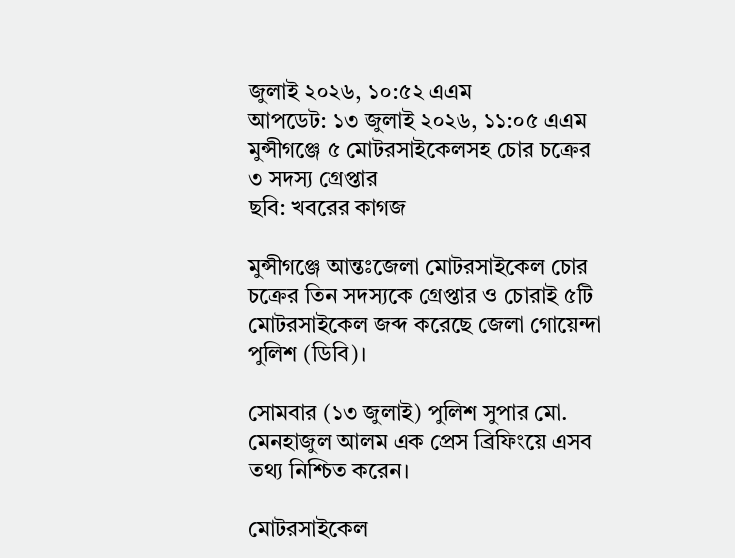জুলাই ২০২৬, ১০:৫২ এএম
আপডেট: ১৩ জুলাই ২০২৬, ১১:০৫ এএম
মুন্সীগঞ্জে ৫ মোটরসাইকেলসহ চোর চক্রের ৩ সদস্য গ্রেপ্তার
ছবি: খবরের কাগজ

মুন্সীগঞ্জে আন্তঃজেলা মোটরসাইকেল চোর চক্রের তিন সদস্যকে গ্রেপ্তার ও চোরাই ৫টি মোটরসাইকেল জব্দ করেছে জেলা গোয়েন্দা পুলিশ (ডিবি)।

সোমবার (১৩ জুলাই) পুলিশ সুপার মো. মেনহাজুল আলম এক প্রেস ব্রিফিংয়ে এসব তথ্য নিশ্চিত করেন।

মোটরসাইকেল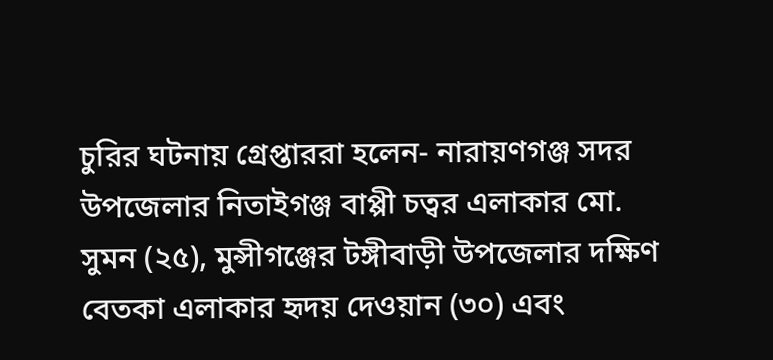চুরির ঘটনায় গ্রেপ্তাররা হলেন- নারায়ণগঞ্জ সদর উপজেলার নিতাইগঞ্জ বাপ্পী চত্বর এলাকার মো. সুমন (২৫), মুন্সীগঞ্জের টঙ্গীবাড়ী উপজেলার দক্ষিণ বেতকা এলাকার হৃদয় দেওয়ান (৩০) এবং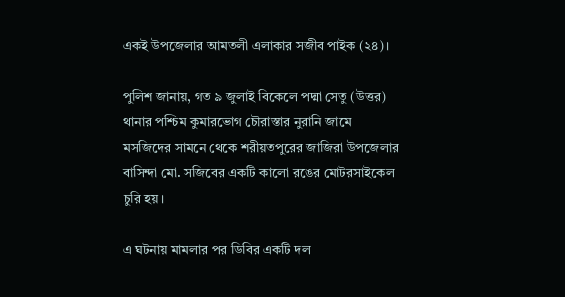একই উপজেলার আমতলী এলাকার সজীব পাইক (২৪)।

পুলিশ জানায়, গত ৯ জুলাই বিকেলে পদ্মা সেতু (উত্তর) থানার পশ্চিম কুমারভোগ চৌরাস্তার নুরানি জামে মসজিদের সামনে থেকে শরীয়তপুরের জাজিরা উপজেলার বাসিন্দা মো. সজিবের একটি কালো রঙের মোটরসাইকেল চুরি হয়।

এ ঘটনায় মামলার পর ডিবির একটি দল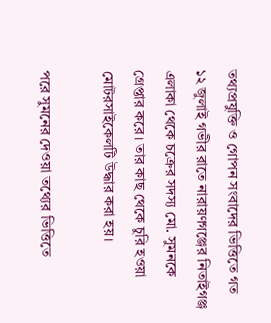তথ্যপ্রযুক্তি ও গোপন সংবাদের ভিত্তিতে গত ১২ জুলাই গভীর রাতে নারায়ণগঞ্জের নিতাইগঞ্জ এলাকা থেকে চক্রের সদস্য মো. সুমনকে গ্রেপ্তার করে। তার কাছ থেকে চুরি হওয়া মোটরসাইকেলটি উদ্ধার করা হয়।

পরে সুমনের দেওয়া তথ্যের ভিত্তিতে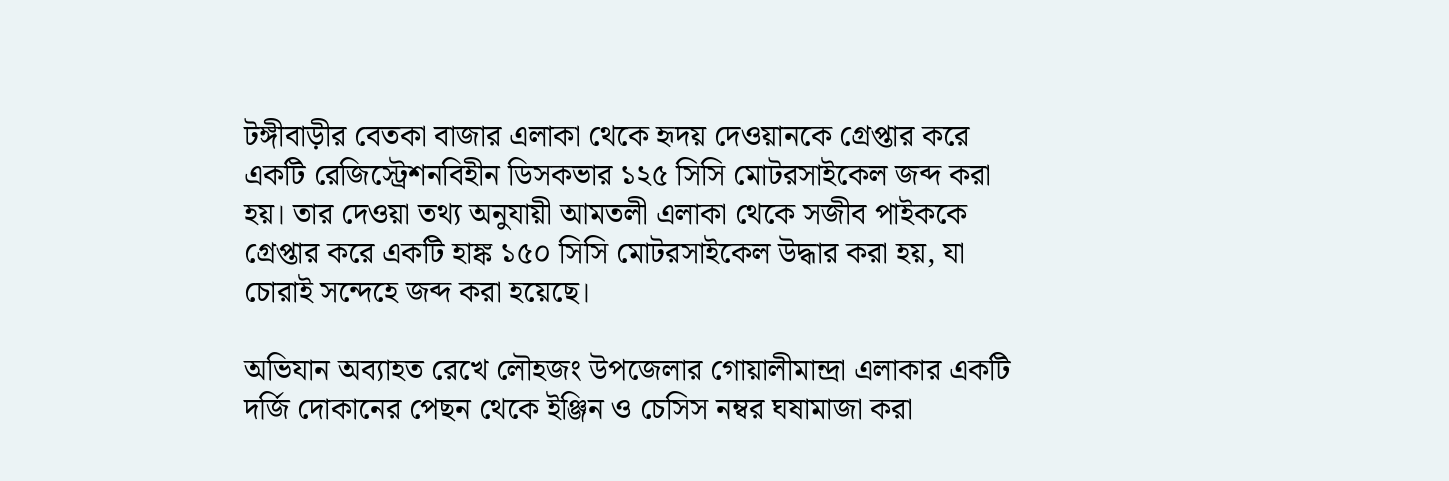টঙ্গীবাড়ীর বেতকা বাজার এলাকা থেকে হৃদয় দেওয়ানকে গ্রেপ্তার করে একটি রেজিস্ট্রেশনবিহীন ডিসকভার ১২৫ সিসি মোটরসাইকেল জব্দ করা হয়। তার দেওয়া তথ্য অনুযায়ী আমতলী এলাকা থেকে সজীব পাইককে গ্রেপ্তার করে একটি হাঙ্ক ১৫০ সিসি মোটরসাইকেল উদ্ধার করা হয়, যা চোরাই সন্দেহে জব্দ করা হয়েছে।

অভিযান অব্যাহত রেখে লৌহজং উপজেলার গোয়ালীমান্দ্রা এলাকার একটি দর্জি দোকানের পেছন থেকে ইঞ্জিন ও চেসিস নম্বর ঘষামাজা করা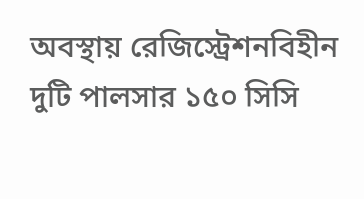অবস্থায় রেজিস্ট্রেশনবিহীন দুটি পালসার ১৫০ সিসি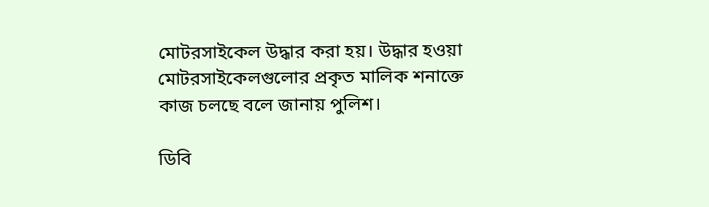মোটরসাইকেল উদ্ধার করা হয়। উদ্ধার হওয়া মোটরসাইকেলগুলোর প্রকৃত মালিক শনাক্তে কাজ চলছে বলে জানায় পুলিশ।

ডিবি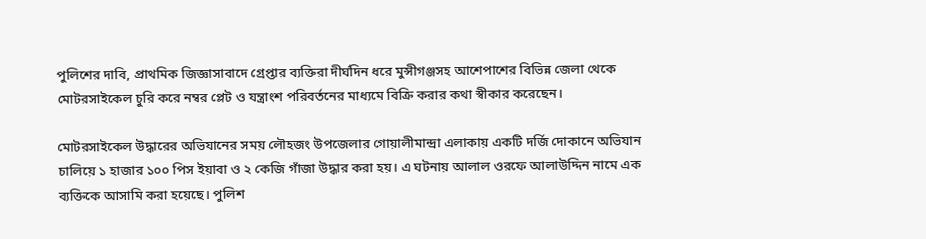পুলিশের দাবি, প্রাথমিক জিজ্ঞাসাবাদে গ্রেপ্তার ব্যক্তিরা দীর্ঘদিন ধরে মুন্সীগঞ্জসহ আশেপাশের বিভিন্ন জেলা থেকে মোটরসাইকেল চুরি করে নম্বর প্লেট ও যন্ত্রাংশ পরিবর্তনের মাধ্যমে বিক্রি করার কথা স্বীকার করেছেন।

মোটরসাইকেল উদ্ধারের অভিযানের সময় লৌহজং উপজেলার গোয়ালীমান্দ্রা এলাকায় একটি দর্জি দোকানে অভিযান চালিয়ে ১ হাজার ১০০ পিস ইয়াবা ও ২ কেজি গাঁজা উদ্ধার করা হয়। এ ঘটনায় আলাল ওরফে আলাউদ্দিন নামে এক ব্যক্তিকে আসামি করা হয়েছে। পুলিশ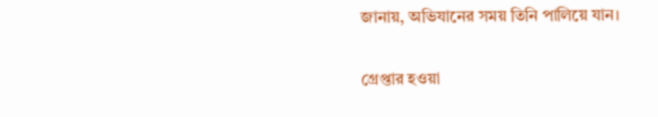জানায়, অভিযানের সময় তিনি পালিয়ে যান।

গ্রেপ্তার হওয়া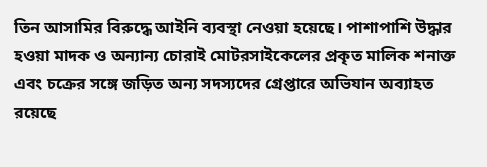তিন আসামির বিরুদ্ধে আইনি ব্যবস্থা নেওয়া হয়েছে। পাশাপাশি উদ্ধার হওয়া মাদক ও অন্যান্য চোরাই মোটরসাইকেলের প্রকৃত মালিক শনাক্ত এবং চক্রের সঙ্গে জড়িত অন্য সদস্যদের গ্রেপ্তারে অভিযান অব্যাহত রয়েছে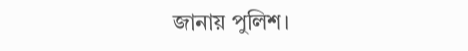জানায় পুলিশ।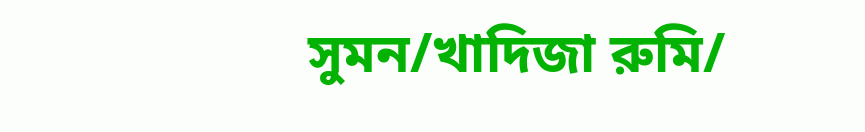সুমন/খাদিজা রুমি/